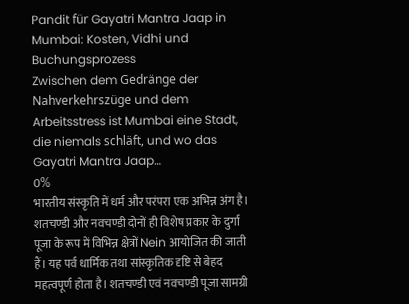Pandit für Gayatri Mantra Jaap in Mumbai: Kosten, Vidhi und Buchungsprozess
Zwischen dem Gedränge der Nahverkehrszüge und dem Arbeitsstress ist Mumbai eine Stadt, die niemals schläft, und wo das Gayatri Mantra Jaap…
0%
भारतीय संस्कृति में धर्म और परंपरा एक अभिन्न अंग है। शतचण्डी और नवचण्डी दोनों ही विशेष प्रकार के दुर्गा पूजा के रूप में विभिन्न क्षेत्रों Nein आयोजित की जाती हैं। यह पर्व धार्मिक तथा सांस्कृतिक दृष्टि से बेहद महत्वपूर्ण होता है। शतचण्डी एवं नवचण्डी पूजा सामग्री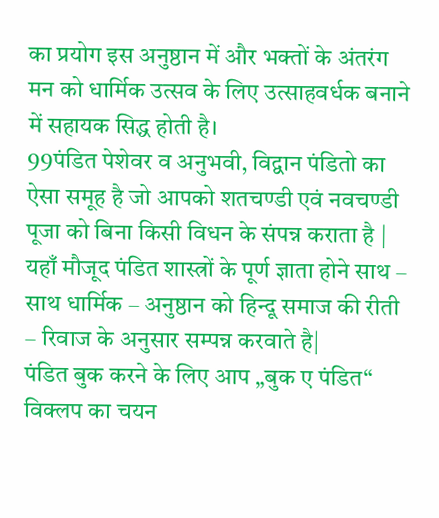का प्रयोग इस अनुष्ठान में और भक्तों के अंतरंग मन को धार्मिक उत्सव के लिए उत्साहवर्धक बनाने में सहायक सिद्ध होती है।
99पंडित पेशेवर व अनुभवी, विद्वान पंडितो का ऐसा समूह है जो आपको शतचण्डी एवं नवचण्डी पूजा को बिना किसी विधन के संपन्न कराता है | यहाँ मौजूद पंडित शास्त्रों के पूर्ण ज्ञाता होने साथ – साथ धार्मिक – अनुष्ठान को हिन्दू समाज की रीती – रिवाज के अनुसार सम्पन्न करवाते है|
पंडित बुक करने के लिए आप „बुक ए पंडित“ विक्लप का चयन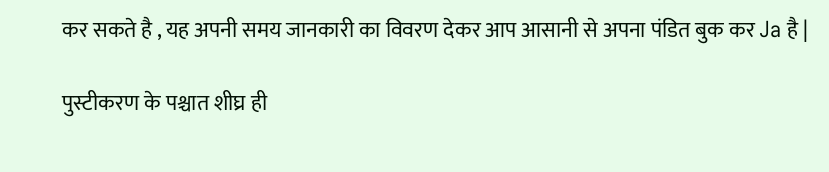कर सकते है , यह अपनी समय जानकारी का विवरण देकर आप आसानी से अपना पंडित बुक कर Ja है |

पुस्टीकरण के पश्चात शीघ्र ही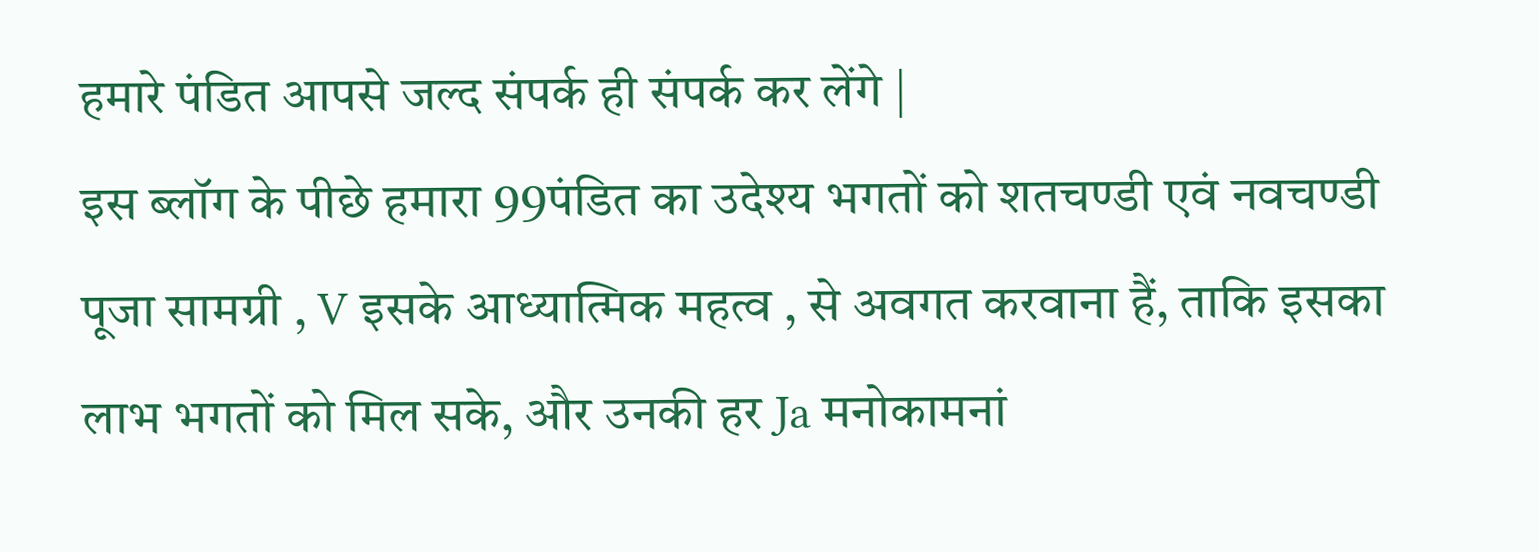हमारे पंडित आपसे जल्द संपर्क ही संपर्क कर लेंगे |
इस ब्लॉग के पीछे हमारा 99पंडित का उदेश्य भगतों को शतचण्डी एवं नवचण्डी पूजा सामग्री , V इसके आध्यात्मिक महत्व , से अवगत करवाना हैं, ताकि इसका लाभ भगतों को मिल सके, और उनकी हर Ja मनोकामनां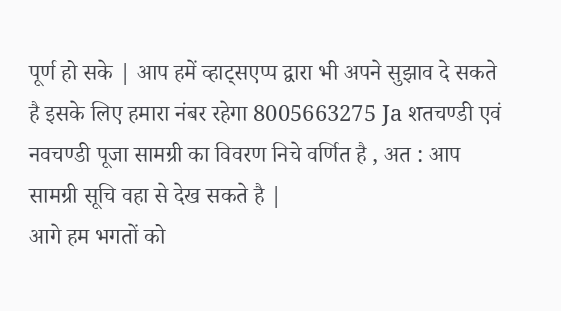पूर्ण हो सके | आप हमें व्हाट्सएप्प द्वारा भी अपने सुझाव दे सकते है इसके लिए हमारा नंबर रहेगा 8005663275 Ja शतचण्डी एवं नवचण्डी पूजा सामग्री का विवरण निचे वर्णित है , अत : आप सामग्री सूचि वहा से देख सकते है |
आगे हम भगतों को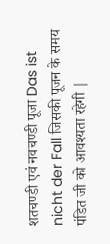शतचण्डी एवं नवचण्डी पूजा Das ist nicht der Fall जिसकी पूजन के समय पंडित जी को आवश्यता रहेगी |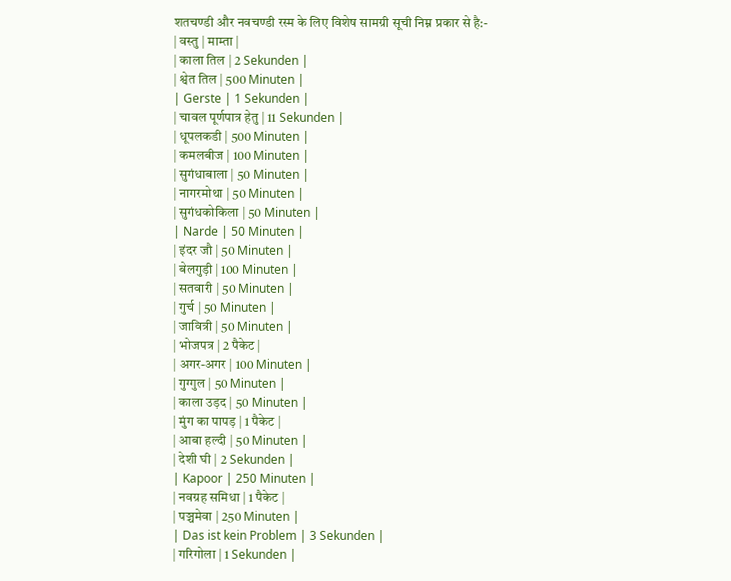शतचण्डी और नवचण्डी रस्म के लिए विशेष सामग्री सूची निम्न प्रकार से है:-
| वस्तु | माम्ता |
| काला तिल | 2 Sekunden |
| श्वेत तिल | 500 Minuten |
| Gerste | 1 Sekunden |
| चावल पूर्णपात्र हेतु | 11 Sekunden |
| धूपलकडी | 500 Minuten |
| कमलबीज | 100 Minuten |
| सुगंधाबाला | 50 Minuten |
| नागरमोथा | 50 Minuten |
| सुगंधकोकिला | 50 Minuten |
| Narde | 50 Minuten |
| इंदर जौ | 50 Minuten |
| बेलगुड़ी | 100 Minuten |
| सतवारी | 50 Minuten |
| गुर्च | 50 Minuten |
| जावित्री | 50 Minuten |
| भोजपत्र | 2 पैकेट |
| अगर-अगर | 100 Minuten |
| गुग्गुल | 50 Minuten |
| काला उड़द | 50 Minuten |
| मुंग का पापड़ | 1 पैकेट |
| आबा हल्दी | 50 Minuten |
| देशी घी | 2 Sekunden |
| Kapoor | 250 Minuten |
| नवग्रह समिधा | 1 पैकेट |
| पञ्चमेवा | 250 Minuten |
| Das ist kein Problem | 3 Sekunden |
| गरिगोला | 1 Sekunden |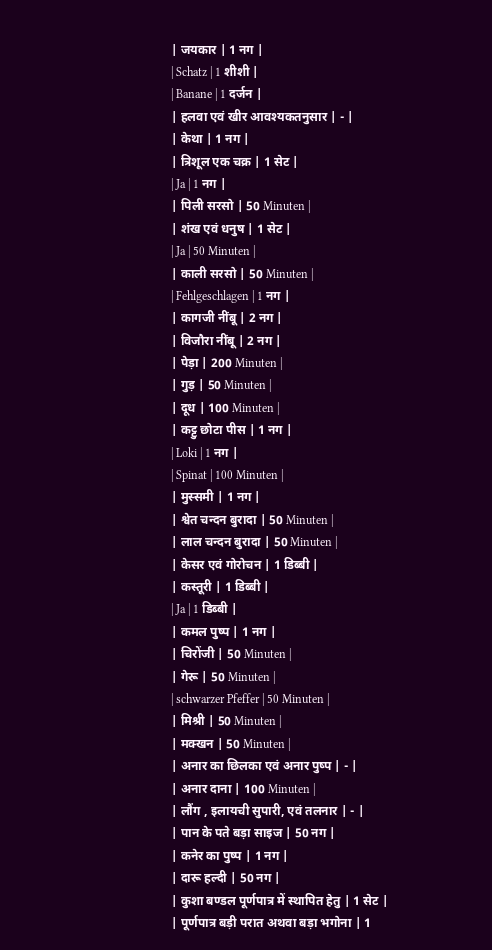| जयकार | 1 नग |
| Schatz | 1 शीशी |
| Banane | 1 दर्जन |
| हलवा एवं खीर आवश्यकतनुसार | - |
| केथा | 1 नग |
| त्रिशूल एक चक्र | 1 सेट |
| Ja | 1 नग |
| पिली सरसो | 50 Minuten |
| शंख एवं धनुष | 1 सेट |
| Ja | 50 Minuten |
| काली सरसो | 50 Minuten |
| Fehlgeschlagen | 1 नग |
| कागजी नींबू | 2 नग |
| विजौरा नींबू | 2 नग |
| पेड़ा | 200 Minuten |
| गुड़ | 50 Minuten |
| दूध | 100 Minuten |
| कट्टु छोटा पीस | 1 नग |
| Loki | 1 नग |
| Spinat | 100 Minuten |
| मुस्समी | 1 नग |
| श्वेत चन्दन बुरादा | 50 Minuten |
| लाल चन्दन बुरादा | 50 Minuten |
| केसर एवं गोरोचन | 1 डिब्बी |
| कस्तूरी | 1 डिब्बी |
| Ja | 1 डिब्बी |
| कमल पुष्प | 1 नग |
| चिरोंजी | 50 Minuten |
| गेरू | 50 Minuten |
| schwarzer Pfeffer | 50 Minuten |
| मिश्री | 50 Minuten |
| मक्खन | 50 Minuten |
| अनार का छिलका एवं अनार पुष्प | - |
| अनार दाना | 100 Minuten |
| लौंग , इलायची सुपारी, एवं तलनार | - |
| पान के पते बड़ा साइज | 50 नग |
| कनेर का पुष्प | 1 नग |
| दारू हल्दी | 50 नग |
| कुशा बण्डल पूर्णपात्र में स्थापित हेतु | 1 सेट |
| पूर्णपात्र बड़ी परात अथवा बड़ा भगोना | 1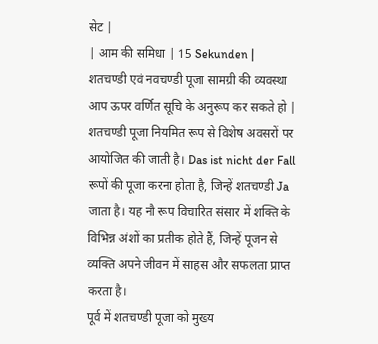सेट |
| आम की समिधा | 15 Sekunden |
शतचण्डी एवं नवचण्डी पूजा सामग्री की व्यवस्था आप ऊपर वर्णित सूचि के अनुरूप कर सकते हो |
शतचण्डी पूजा नियमित रूप से विशेष अवसरों पर आयोजित की जाती है। Das ist nicht der Fall रूपों की पूजा करना होता है, जिन्हें शतचण्डी Ja जाता है। यह नौ रूप विचारित संसार में शक्ति के विभिन्न अंशों का प्रतीक होते हैं, जिन्हें पूजन से व्यक्ति अपने जीवन में साहस और सफलता प्राप्त करता है।
पूर्व में शतचण्डी पूजा को मुख्य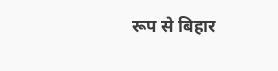रूप से बिहार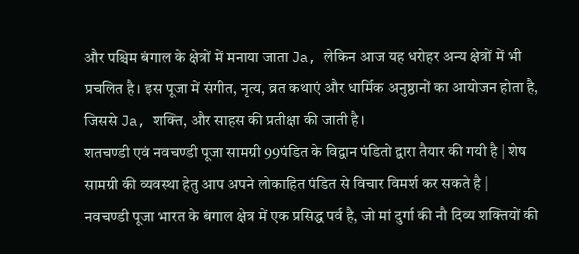और पश्चिम बंगाल के क्षेत्रों में मनाया जाता Ja, लेकिन आज यह धरोहर अन्य क्षेत्रों में भी प्रचलित है। इस पूजा में संगीत, नृत्य, व्रत कथाएं और धार्मिक अनुष्ठानों का आयोजन होता है, जिससे Ja, शक्ति, और साहस की प्रतीक्षा की जाती है।
शतचण्डी एवं नवचण्डी पूजा सामग्री 99पंडित के विद्वान पंडितो द्वारा तैयार की गयी है | शेष सामग्री की व्यवस्था हेतु आप अपने लोकाहित पंडित से विचार विमर्श कर सकते है |
नवचण्डी पूजा भारत के बंगाल क्षेत्र में एक प्रसिद्ध पर्व है, जो मां दुर्गा की नौ दिव्य शक्तियों की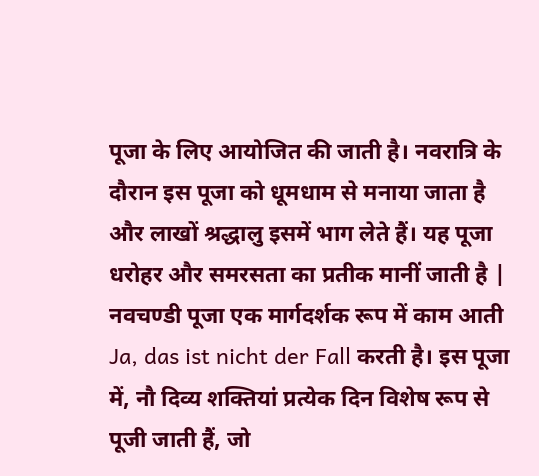पूजा के लिए आयोजित की जाती है। नवरात्रि के दौरान इस पूजा को धूमधाम से मनाया जाता है और लाखों श्रद्धालु इसमें भाग लेते हैं। यह पूजा धरोहर और समरसता का प्रतीक मानीं जाती है |
नवचण्डी पूजा एक मार्गदर्शक रूप में काम आती Ja, das ist nicht der Fall करती है। इस पूजा में, नौ दिव्य शक्तियां प्रत्येक दिन विशेष रूप से पूजी जाती हैं, जो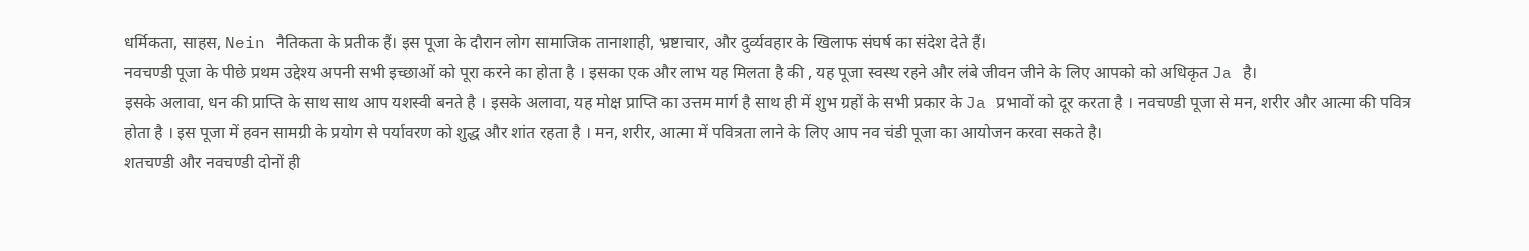धर्मिकता, साहस, Nein नैतिकता के प्रतीक हैं। इस पूजा के दौरान लोग सामाजिक तानाशाही, भ्रष्टाचार, और दुर्व्यवहार के खिलाफ संघर्ष का संदेश देते हैं।
नवचण्डी पूजा के पीछे प्रथम उद्देश्य अपनी सभी इच्छाओं को पूरा करने का होता है । इसका एक और लाभ यह मिलता है की , यह पूजा स्वस्थ रहने और लंबे जीवन जीने के लिए आपको को अधिकृत Ja है।
इसके अलावा, धन की प्राप्ति के साथ साथ आप यशस्वी बनते है । इसके अलावा, यह मोक्ष प्राप्ति का उत्तम मार्ग है साथ ही में शुभ ग्रहों के सभी प्रकार के Ja प्रभावों को दूर करता है । नवचण्डी पूजा से मन, शरीर और आत्मा की पवित्र होता है । इस पूजा में हवन सामग्री के प्रयोग से पर्यावरण को शुद्ध और शांत रहता है । मन, शरीर, आत्मा में पवित्रता लाने के लिए आप नव चंडी पूजा का आयोजन करवा सकते है।
शतचण्डी और नवचण्डी दोनों ही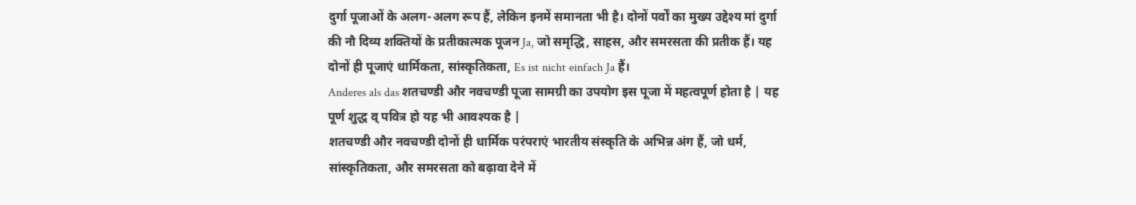दुर्गा पूजाओं के अलग-अलग रूप हैं, लेकिन इनमें समानता भी है। दोनों पर्वों का मुख्य उद्देश्य मां दुर्गा की नौ दिव्य शक्तियों के प्रतीकात्मक पूजन Ja, जो समृद्धि, साहस, और समरसता की प्रतीक हैं। यह दोनों ही पूजाएं धार्मिकता, सांस्कृतिकता, Es ist nicht einfach Ja हैं।
Anderes als das शतचण्डी और नवचण्डी पूजा सामग्री का उपयोग इस पूजा में महत्वपूर्ण होता है | यह पूर्ण शुद्ध व् पवित्र हो यह भी आवश्यक है |
शतचण्डी और नवचण्डी दोनों ही धार्मिक परंपराएं भारतीय संस्कृति के अभिन्न अंग हैं, जो धर्म, सांस्कृतिकता, और समरसता को बढ़ावा देने में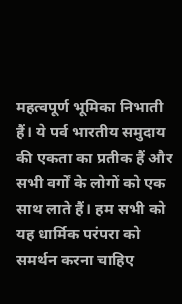महत्वपूर्ण भूमिका निभाती हैं। ये पर्व भारतीय समुदाय की एकता का प्रतीक हैं और सभी वर्गों के लोगों को एक साथ लाते हैं। हम सभी को यह धार्मिक परंपरा को समर्थन करना चाहिए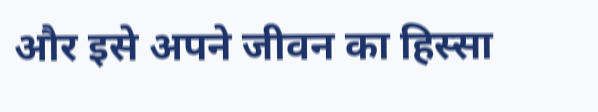और इसे अपने जीवन का हिस्सा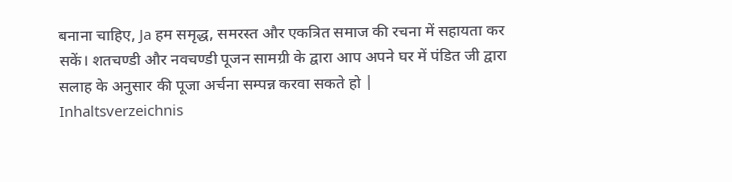बनाना चाहिए, Ja हम समृद्ध, समरस्त और एकत्रित समाज की रचना में सहायता कर सकें। शतचण्डी और नवचण्डी पूजन सामग्री के द्वारा आप अपने घर में पंडित जी द्वारा सलाह के अनुसार की पूजा अर्चना सम्पन्न करवा सकते हो |
Inhaltsverzeichnis